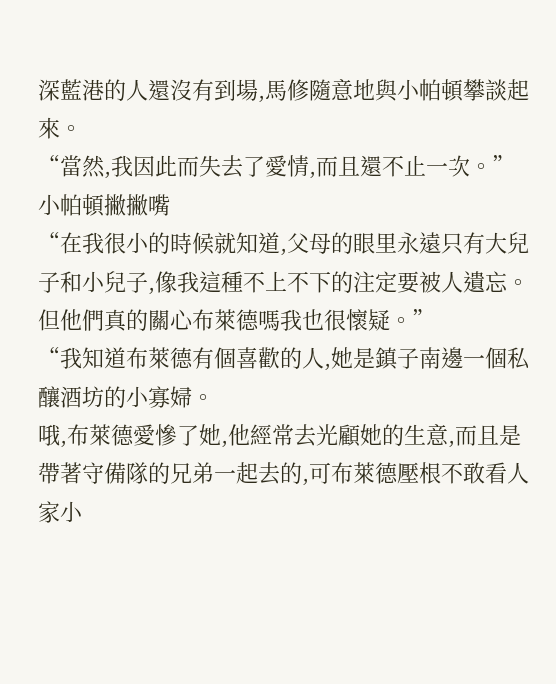深藍港的人還沒有到場,馬修隨意地與小帕頓攀談起來。
“當然,我因此而失去了愛情,而且還不止一次。”
小帕頓撇撇嘴
“在我很小的時候就知道,父母的眼里永遠只有大兒子和小兒子,像我這種不上不下的注定要被人遺忘。但他們真的關心布萊德嗎我也很懷疑。”
“我知道布萊德有個喜歡的人,她是鎮子南邊一個私釀酒坊的小寡婦。
哦,布萊德愛慘了她,他經常去光顧她的生意,而且是帶著守備隊的兄弟一起去的,可布萊德壓根不敢看人家小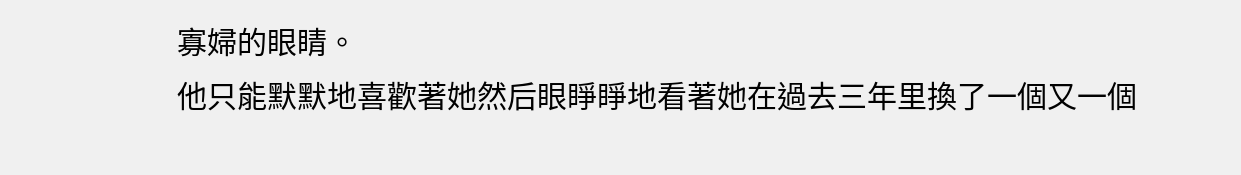寡婦的眼睛。
他只能默默地喜歡著她然后眼睜睜地看著她在過去三年里換了一個又一個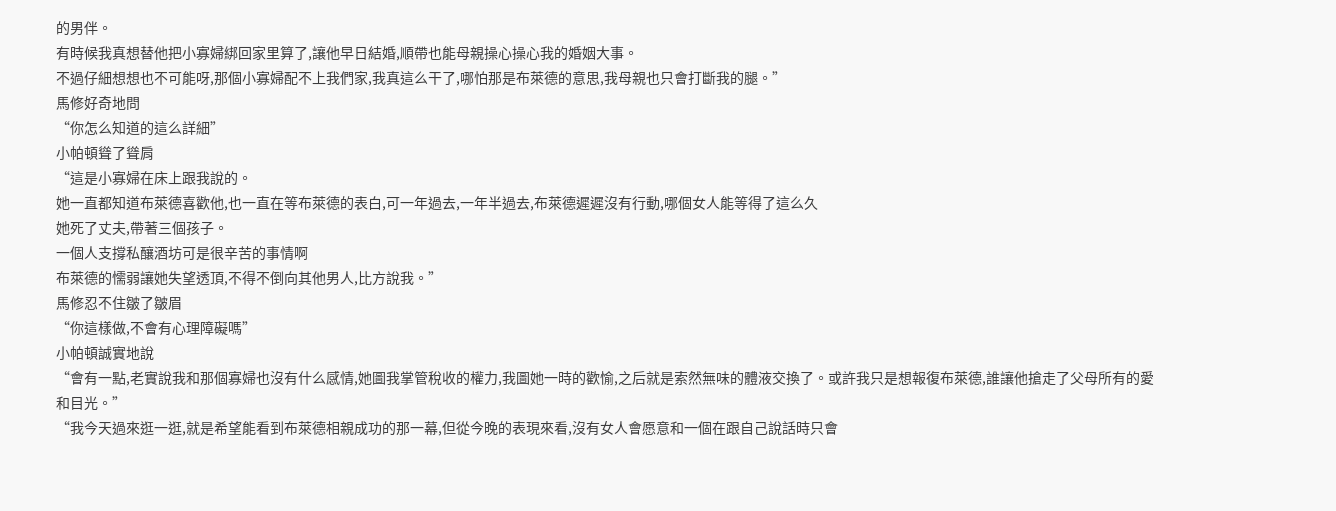的男伴。
有時候我真想替他把小寡婦綁回家里算了,讓他早日結婚,順帶也能母親操心操心我的婚姻大事。
不過仔細想想也不可能呀,那個小寡婦配不上我們家,我真這么干了,哪怕那是布萊德的意思,我母親也只會打斷我的腿。”
馬修好奇地問
“你怎么知道的這么詳細”
小帕頓聳了聳肩
“這是小寡婦在床上跟我說的。
她一直都知道布萊德喜歡他,也一直在等布萊德的表白,可一年過去,一年半過去,布萊德遲遲沒有行動,哪個女人能等得了這么久
她死了丈夫,帶著三個孩子。
一個人支撐私釀酒坊可是很辛苦的事情啊
布萊德的懦弱讓她失望透頂,不得不倒向其他男人,比方說我。”
馬修忍不住皺了皺眉
“你這樣做,不會有心理障礙嗎”
小帕頓誠實地說
“會有一點,老實說我和那個寡婦也沒有什么感情,她圖我掌管稅收的權力,我圖她一時的歡愉,之后就是索然無味的體液交換了。或許我只是想報復布萊德,誰讓他搶走了父母所有的愛和目光。”
“我今天過來逛一逛,就是希望能看到布萊德相親成功的那一幕,但從今晚的表現來看,沒有女人會愿意和一個在跟自己說話時只會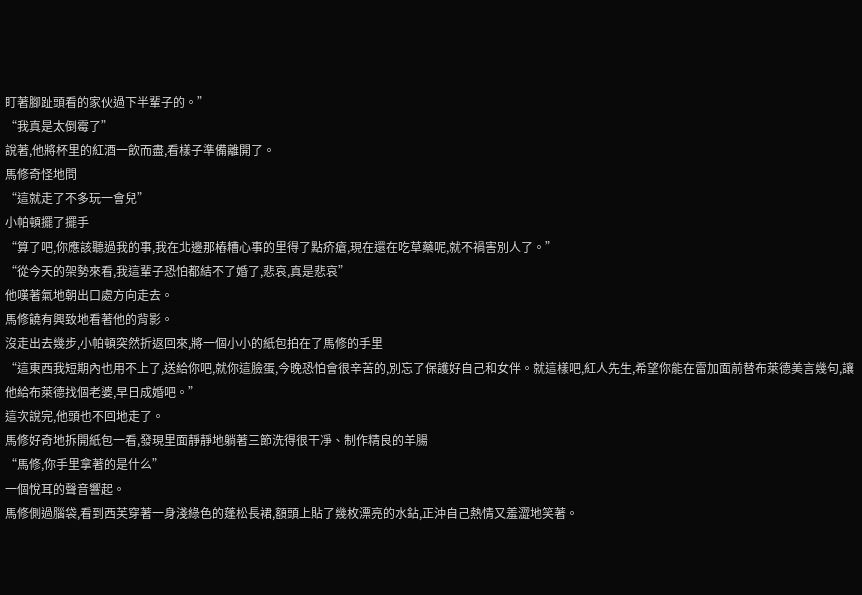盯著腳趾頭看的家伙過下半輩子的。”
“我真是太倒霉了”
說著,他將杯里的紅酒一飲而盡,看樣子準備離開了。
馬修奇怪地問
“這就走了不多玩一會兒”
小帕頓擺了擺手
“算了吧,你應該聽過我的事,我在北邊那樁糟心事的里得了點疥瘡,現在還在吃草藥呢,就不禍害別人了。”
“從今天的架勢來看,我這輩子恐怕都結不了婚了,悲哀,真是悲哀”
他嘆著氣地朝出口處方向走去。
馬修饒有興致地看著他的背影。
沒走出去幾步,小帕頓突然折返回來,將一個小小的紙包拍在了馬修的手里
“這東西我短期內也用不上了,送給你吧,就你這臉蛋,今晚恐怕會很辛苦的,別忘了保護好自己和女伴。就這樣吧,紅人先生,希望你能在雷加面前替布萊德美言幾句,讓他給布萊德找個老婆,早日成婚吧。”
這次說完,他頭也不回地走了。
馬修好奇地拆開紙包一看,發現里面靜靜地躺著三節洗得很干凈、制作精良的羊腸
“馬修,你手里拿著的是什么”
一個悅耳的聲音響起。
馬修側過腦袋,看到西芙穿著一身淺綠色的蓬松長裙,額頭上貼了幾枚漂亮的水鉆,正沖自己熱情又羞澀地笑著。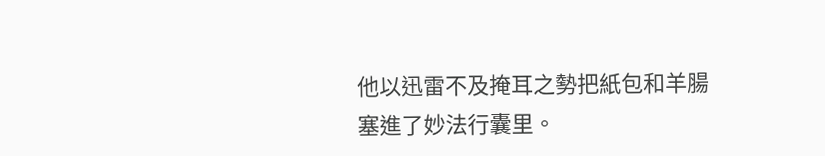他以迅雷不及掩耳之勢把紙包和羊腸塞進了妙法行囊里。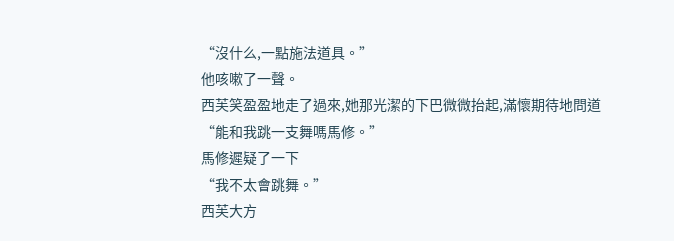“沒什么,一點施法道具。”
他咳嗽了一聲。
西芙笑盈盈地走了過來,她那光潔的下巴微微抬起,滿懷期待地問道
“能和我跳一支舞嗎馬修。”
馬修遲疑了一下
“我不太會跳舞。”
西芙大方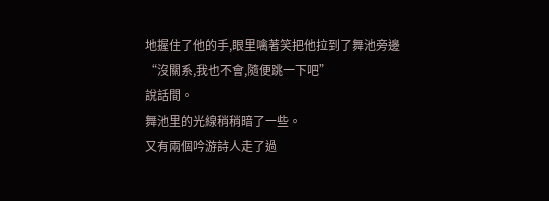地握住了他的手,眼里噙著笑把他拉到了舞池旁邊
“沒關系,我也不會,隨便跳一下吧”
說話間。
舞池里的光線稍稍暗了一些。
又有兩個吟游詩人走了過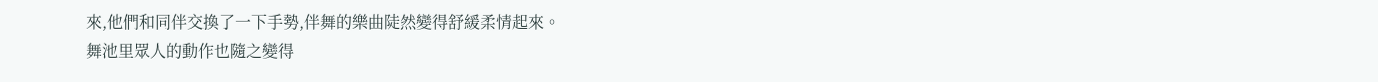來,他們和同伴交換了一下手勢,伴舞的樂曲陡然變得舒緩柔情起來。
舞池里眾人的動作也隨之變得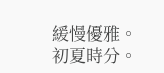緩慢優雅。
初夏時分。